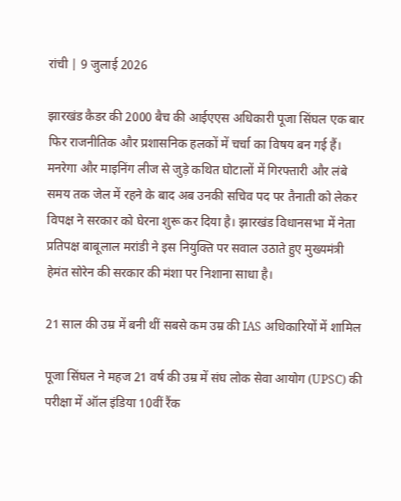रांची | 9 जुलाई 2026

झारखंड कैडर की 2000 बैच की आईएएस अधिकारी पूजा सिंघल एक बार फिर राजनीतिक और प्रशासनिक हलकों में चर्चा का विषय बन गई हैं। मनरेगा और माइनिंग लीज से जुड़े कथित घोटालों में गिरफ्तारी और लंबे समय तक जेल में रहने के बाद अब उनकी सचिव पद पर तैनाती को लेकर विपक्ष ने सरकार को घेरना शुरू कर दिया है। झारखंड विधानसभा में नेता प्रतिपक्ष बाबूलाल मरांडी ने इस नियुक्ति पर सवाल उठाते हुए मुख्यमंत्री हेमंत सोरेन की सरकार की मंशा पर निशाना साधा है।

21 साल की उम्र में बनी थीं सबसे कम उम्र की IAS अधिकारियों में शामिल

पूजा सिंघल ने महज 21 वर्ष की उम्र में संघ लोक सेवा आयोग (UPSC) की परीक्षा में ऑल इंडिया 10वीं रैंक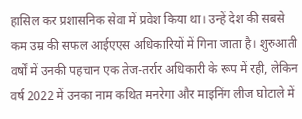हासिल कर प्रशासनिक सेवा में प्रवेश किया था। उन्हें देश की सबसे कम उम्र की सफल आईएएस अधिकारियों में गिना जाता है। शुरुआती वर्षों में उनकी पहचान एक तेज-तर्रार अधिकारी के रूप में रही, लेकिन वर्ष 2022 में उनका नाम कथित मनरेगा और माइनिंग लीज घोटाले में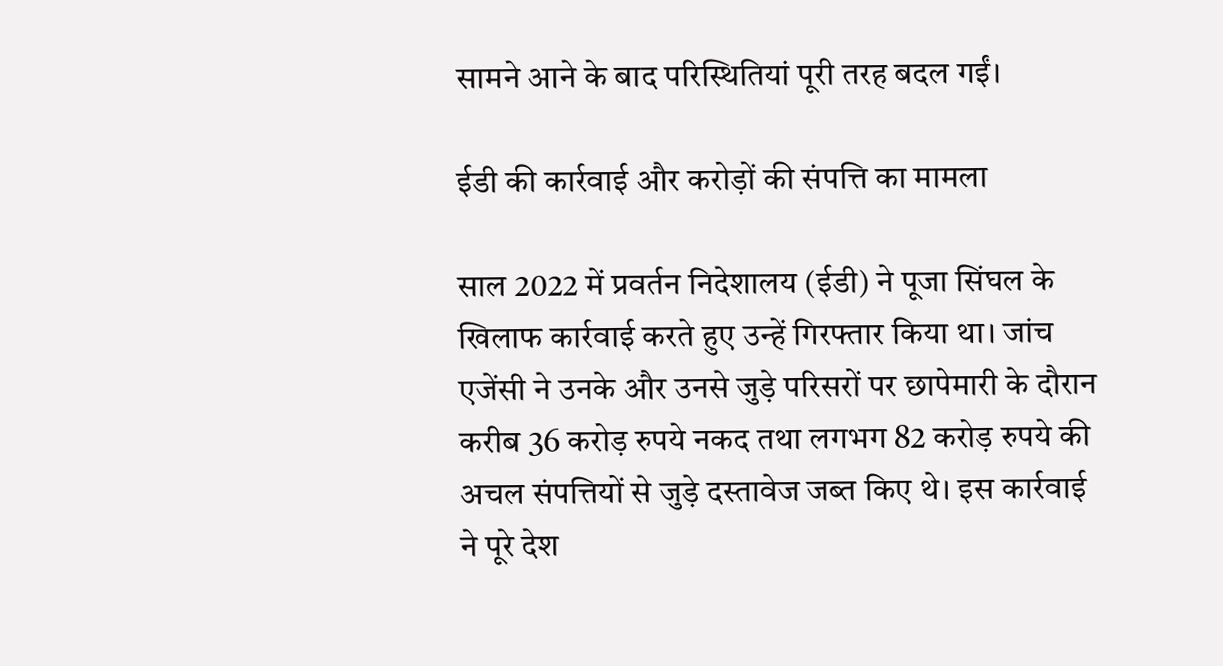सामने आने के बाद परिस्थितियां पूरी तरह बदल गईं।

ईडी की कार्रवाई और करोड़ों की संपत्ति का मामला

साल 2022 में प्रवर्तन निदेशालय (ईडी) ने पूजा सिंघल के खिलाफ कार्रवाई करते हुए उन्हें गिरफ्तार किया था। जांच एजेंसी ने उनके और उनसे जुड़े परिसरों पर छापेमारी के दौरान करीब 36 करोड़ रुपये नकद तथा लगभग 82 करोड़ रुपये की अचल संपत्तियों से जुड़े दस्तावेज जब्त किए थे। इस कार्रवाई ने पूरे देश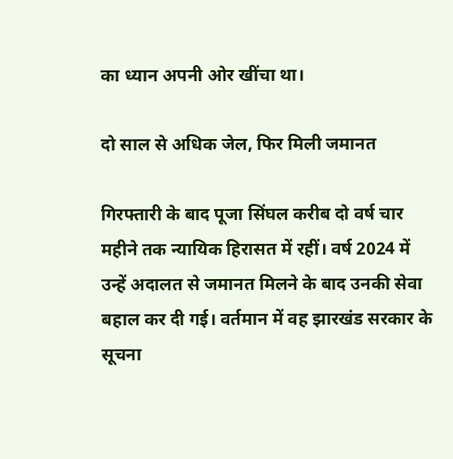का ध्यान अपनी ओर खींचा था।

दो साल से अधिक जेल, फिर मिली जमानत

गिरफ्तारी के बाद पूजा सिंघल करीब दो वर्ष चार महीने तक न्यायिक हिरासत में रहीं। वर्ष 2024 में उन्हें अदालत से जमानत मिलने के बाद उनकी सेवा बहाल कर दी गई। वर्तमान में वह झारखंड सरकार के सूचना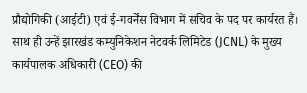प्रौद्योगिकी (आईटी) एवं ई-गवर्नेंस विभाग में सचिव के पद पर कार्यरत हैं। साथ ही उन्हें झारखंड कम्युनिकेशन नेटवर्क लिमिटेड (JCNL) के मुख्य कार्यपालक अधिकारी (CEO) की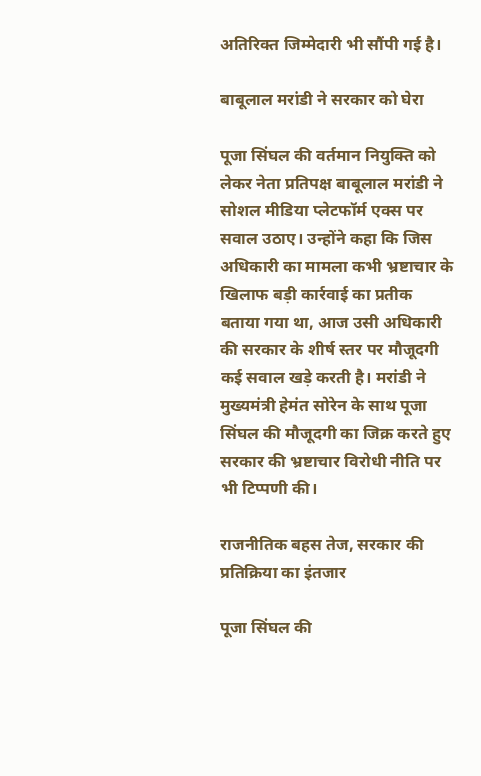अतिरिक्त जिम्मेदारी भी सौंपी गई है।

बाबूलाल मरांडी ने सरकार को घेरा

पूजा सिंघल की वर्तमान नियुक्ति को लेकर नेता प्रतिपक्ष बाबूलाल मरांडी ने सोशल मीडिया प्लेटफॉर्म एक्स पर सवाल उठाए। उन्होंने कहा कि जिस अधिकारी का मामला कभी भ्रष्टाचार के खिलाफ बड़ी कार्रवाई का प्रतीक बताया गया था, आज उसी अधिकारी की सरकार के शीर्ष स्तर पर मौजूदगी कई सवाल खड़े करती है। मरांडी ने मुख्यमंत्री हेमंत सोरेन के साथ पूजा सिंघल की मौजूदगी का जिक्र करते हुए सरकार की भ्रष्टाचार विरोधी नीति पर भी टिप्पणी की।

राजनीतिक बहस तेज, सरकार की प्रतिक्रिया का इंतजार

पूजा सिंघल की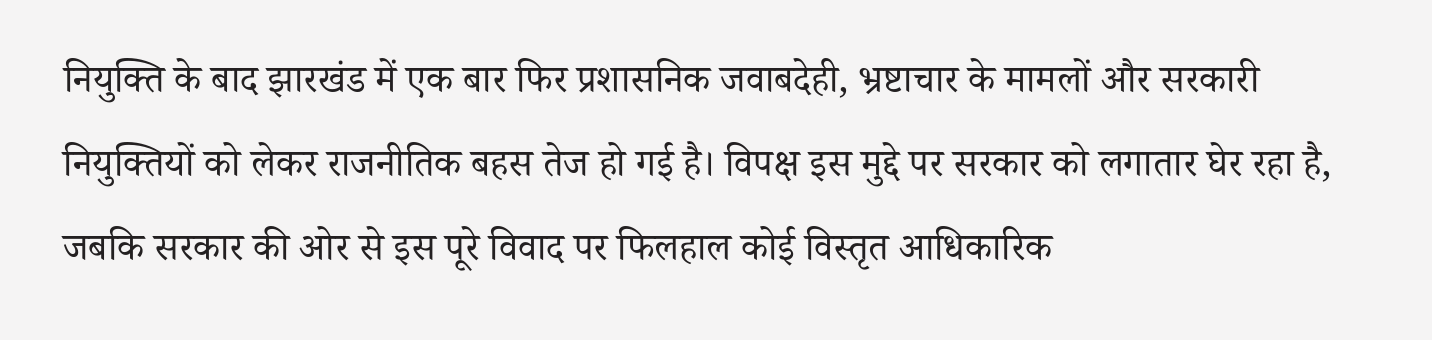नियुक्ति के बाद झारखंड में एक बार फिर प्रशासनिक जवाबदेही, भ्रष्टाचार के मामलों और सरकारी नियुक्तियों को लेकर राजनीतिक बहस तेज हो गई है। विपक्ष इस मुद्दे पर सरकार को लगातार घेर रहा है, जबकि सरकार की ओर से इस पूरे विवाद पर फिलहाल कोई विस्तृत आधिकारिक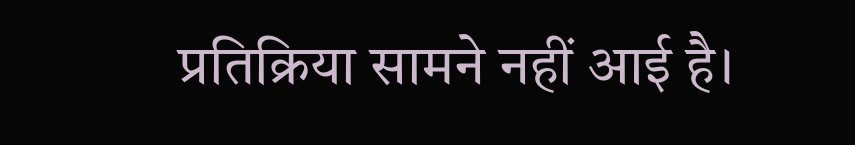प्रतिक्रिया सामने नहीं आई है।